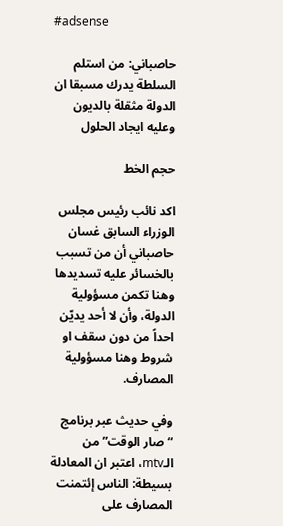#adsense

حاصباني: من استلم السلطة يدرك مسبقا ان الدولة مثقلة بالديون وعليه ايجاد الحلول

حجم الخط

اكد نائب رئيس مجلس الوزراء السابق غسان حاصباني أن من تسبب بالخسائر عليه تسديدها وهنا تكمن مسؤولية الدولة، وأن لا أحد يديّن احداً من دون سقف او شروط وهنا مسؤولية المصارف.

وفي حديث عبر برنامج “صار الوقت” من الـmtv، اعتبر ان المعادلة بسيطة: الناس إئتمنت المصارف على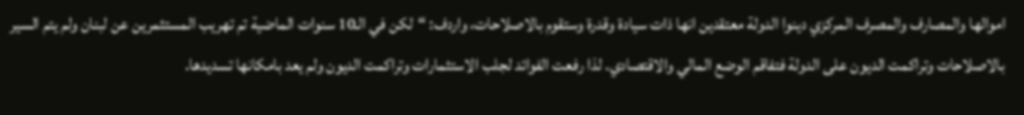اموالها والمصارف والمصرف المركزي دينوا الدولة معتقدين انها ذات سيادة وقدرة وستقوم بالاصلاحات، واردف: “لكن في الـ10 سنوات الماضية تم تهريب المستثمرين عن لبنان ولم يتم السير بالاصلاحات وتراكمت الديون على الدولة فتفاقم الوضع المالي والاقتصادي. لذا رفعت الفوائد لجلب الاستثمارات وتراكمت الديون ولم يعد بامكانها تسديدها.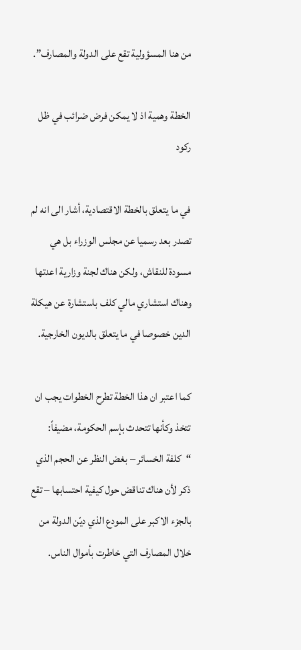من هنا المسؤولية تقع على الدولة والمصارف”.

الخطة وهمية اذ لا يمكن فرض ضرائب في ظل ركود

في ما يتعلق بالخطة الاقتصادية، أشار الى انه لم تصدر بعد رسميا عن مجلس الوزراء بل هي مسودة للنقاش، ولكن هناك لجنة وزارية اعدتها وهناك استشاري مالي كلف باستشارة عن هيكلة الدين خصوصا في ما يتعلق بالديون الخارجية.

كما اعتبر ان هذا الخطة تطرح الخطوات يجب ان تتخذ وكأنها تتحدث بإسم الحكومة، مضيفاً: “كلفة الخسائر – بغض النظر عن الحجم الذي ذكر لأن هناك تناقض حول كيفية احتسابها – تقع بالجزء الاكبر على المودع الذي ديّن الدولة من خلال المصارف التي خاطرت بأموال الناس.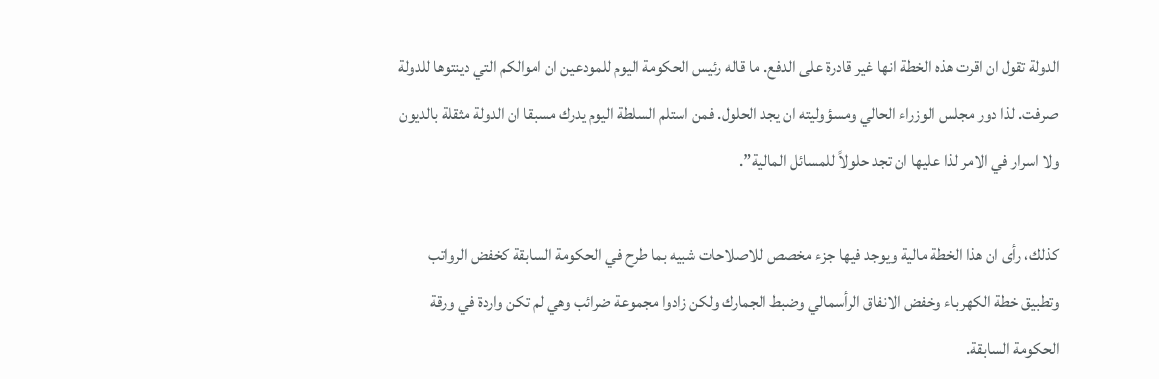الدولة تقول ان اقرت هذه الخطة انها غير قادرة على الدفع. ما قاله رئيس الحكومة اليوم للمودعين ان اموالكم التي دينتوها للدولة صرفت. لذا دور مجلس الوزراء الحالي ومسؤوليته ان يجد الحلول. فمن استلم السلطة اليوم يدرك مسبقا ان الدولة مثقلة بالديون ولا اسرار في الامر لذا عليها ان تجد حلولاً للمسائل المالية”.

كذلك، رأى ان هذا الخطة مالية ويوجد فيها جزء مخصص للاصلاحات شبيه بما طرح في الحكومة السابقة كخفض الرواتب وتطبيق خطة الكهرباء وخفض الانفاق الرأسمالي وضبط الجمارك ولكن زادوا مجموعة ضرائب وهي لم تكن واردة في ورقة الحكومة السابقة.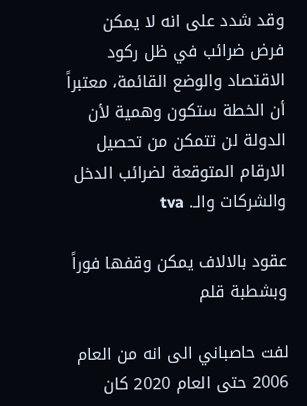وقد شدد على انه لا يمكن فرض ضرائب في ظل ركود الاقتصاد والوضع القائمة، معتبراً أن الخطة ستكون وهمية لأن الدولة لن تتمكن من تحصيل الارقام المتوقعة لضرائب الدخل والشركات والـ. tva

عقود بالالاف يمكن وقفها فوراً وبشطبة قلم

لفت حاصباني الى انه من العام 2006 حتى العام 2020 كان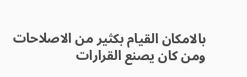بالامكان القيام بكثير من الاصلاحات ومن كان يصنع القرارات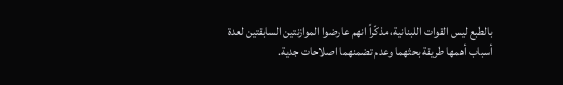بالطبع ليس القوات اللبنانية، مذكّراً انهم عارضوا الموازنتين السابقتين لعدة أسباب أهمها طريقة بحثهما وعدم تضمنهما اصلاحات جدية.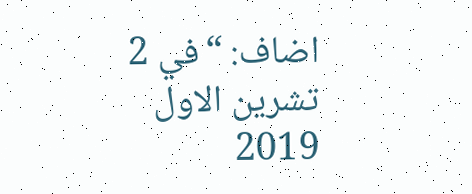اضاف: “في 2 تشرين الاول 2019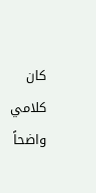كان كلامي واضحاً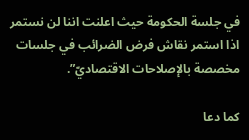في جلسة الحكومة حيث اعلنت اننا لن نستمر اذا استمر نقاش فرض الضرائب في جلسات مخصصة بالإصلاحات الاقتصاديّ”.

كما دعا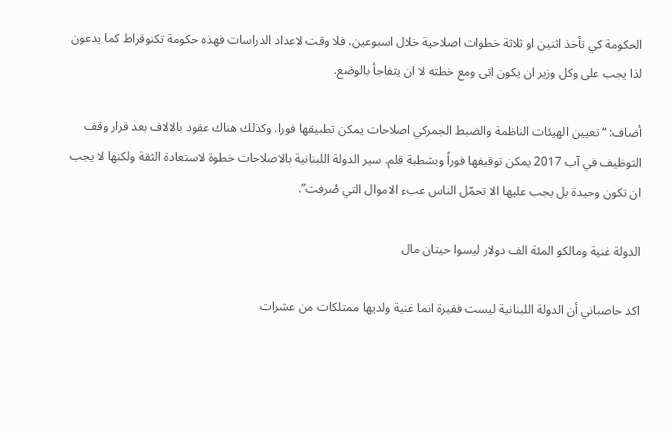الحكومة كي تأخذ اثنين او ثلاثة خطوات اصلاحية خلال اسبوعين، فلا وقت لاعداد الدراسات فهذه حكومة تكنوقراط كما يدعون لذا يجب على وكل وزير ان يكون اتى ومع خطته لا ان يتفاجأ بالوضع.

أضاف: “تعيين الهيئات الناظمة والضبط الجمركي اصلاحات يمكن تطبيقها فورا. وكذلك هناك عقود بالالاف بعد قرار وقف التوظيف في آب 2017 يمكن توقيفها فوراً وبشطبة قلم. سير الدولة اللبنانية بالاصلاحات خطوة لاستعادة الثقة ولكنها لا يجب ان تكون وحيدة بل يجب عليها الا تحمّل الناس عبء الاموال التي صُرفت”.

الدولة غنية ومالكو المئة الف دولار ليسوا حيتان مال

اكد حاصباني أن الدولة اللبنانية ليست فقيرة انما غنية ولديها ممتلكات من عشرات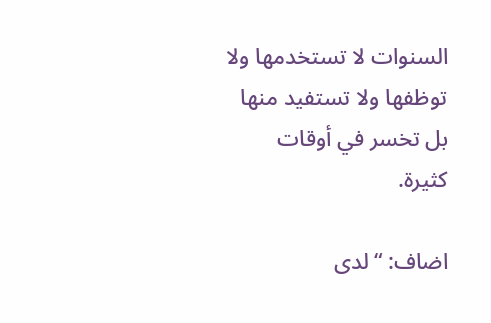السنوات لا تستخدمها ولا توظفها ولا تستفيد منها بل تخسر في أوقات كثيرة.

اضاف: “لدى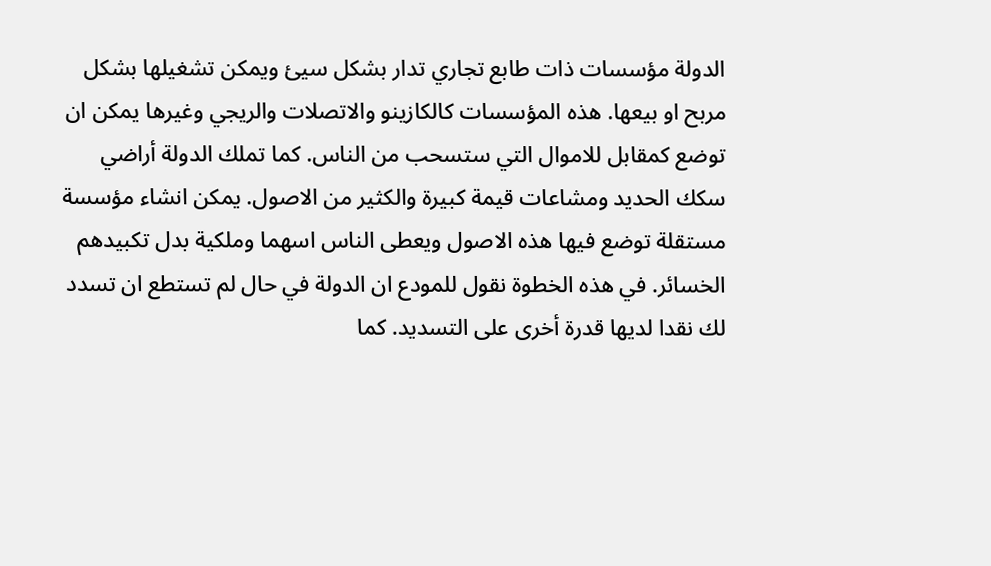الدولة مؤسسات ذات طابع تجاري تدار بشكل سيئ ويمكن تشغيلها بشكل مربح او بيعها. هذه المؤسسات كالكازينو والاتصلات والريجي وغيرها يمكن ان توضع كمقابل للاموال التي ستسحب من الناس. كما تملك الدولة أراضي سكك الحديد ومشاعات قيمة كبيرة والكثير من الاصول. يمكن انشاء مؤسسة مستقلة توضع فيها هذه الاصول ويعطى الناس اسهما وملكية بدل تكبيدهم الخسائر. في هذه الخطوة نقول للمودع ان الدولة في حال لم تستطع ان تسدد لك نقدا لديها قدرة أخرى على التسديد. كما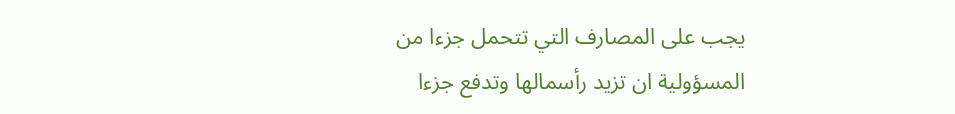يجب على المصارف التي تتحمل جزءا من المسؤولية ان تزيد رأسمالها وتدفع جزءا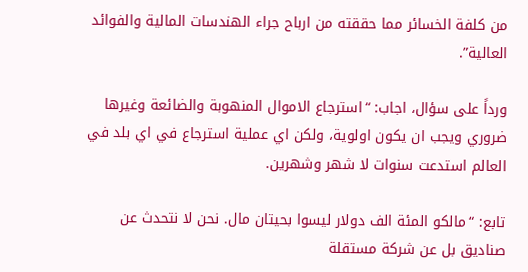من كلفة الخسائر مما حققته من ارباح جراء الهندسات المالية والفوائد العالية”.

ورداً على سؤال، اجاب: “استرجاع الاموال المنهوبة والضائعة وغيرها ضروري ويجب ان يكون اولوية، ولكن اي عملية استرجاع في اي بلد في العالم استدعت سنوات لا شهر وشهرين.

تابع: “مالكو المئة الف دولار ليسوا بحيتان مال. نحن لا نتحدث عن صناديق بل عن شركة مستقلة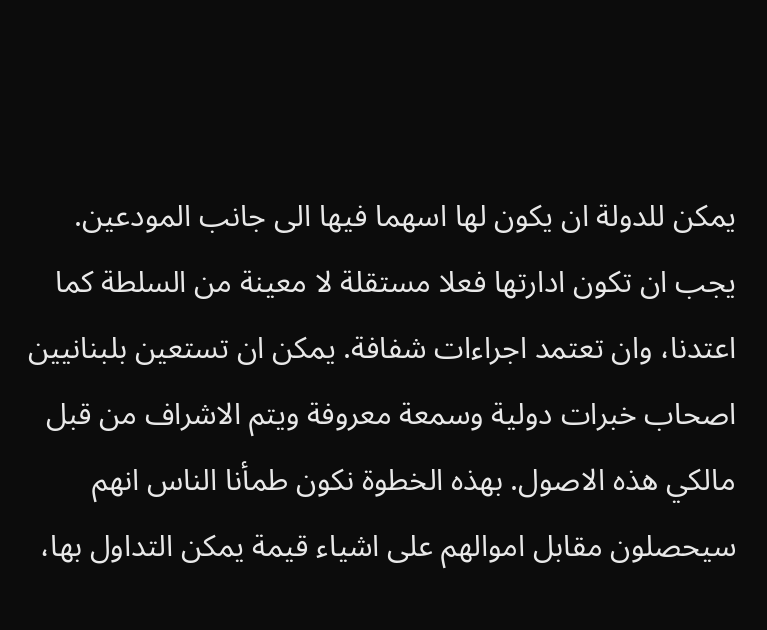يمكن للدولة ان يكون لها اسهما فيها الى جانب المودعين. يجب ان تكون ادارتها فعلا مستقلة لا معينة من السلطة كما اعتدنا، وان تعتمد اجراءات شفافة. يمكن ان تستعين بلبنانيين اصحاب خبرات دولية وسمعة معروفة ويتم الاشراف من قبل مالكي هذه الاصول. بهذه الخطوة نكون طمأنا الناس انهم سيحصلون مقابل اموالهم على اشياء قيمة يمكن التداول بها،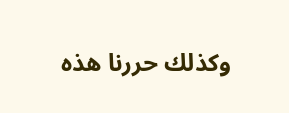وكذلك حررنا هذه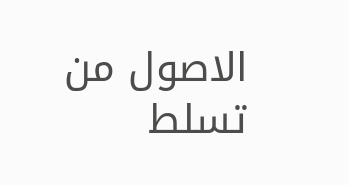الاصول من تسلط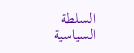السلطة السياسية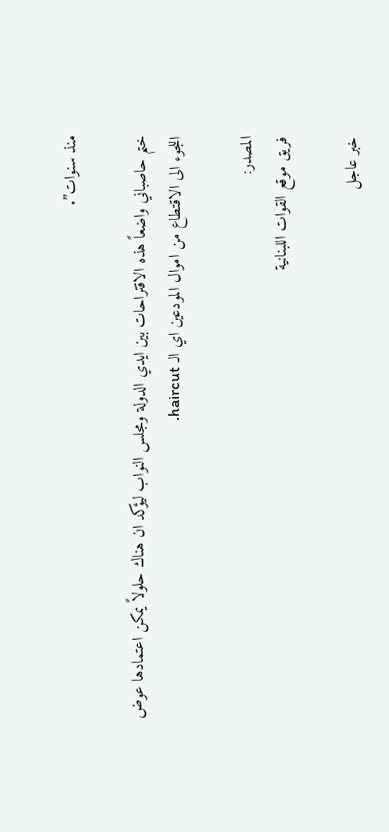منذ سنوات”.

ختم حاصباني واضعاً هذه الاقتراحات بين ايدي الدولة ومجلس النواب ليؤكد ان هناك حلولاً يمكن اعتمادها عوض اللجوء الى الاقتطاع من اموال المودعين اي الـ haircut.

المصدر:
فريق موقع القوات اللبنانية

خبر عاجل